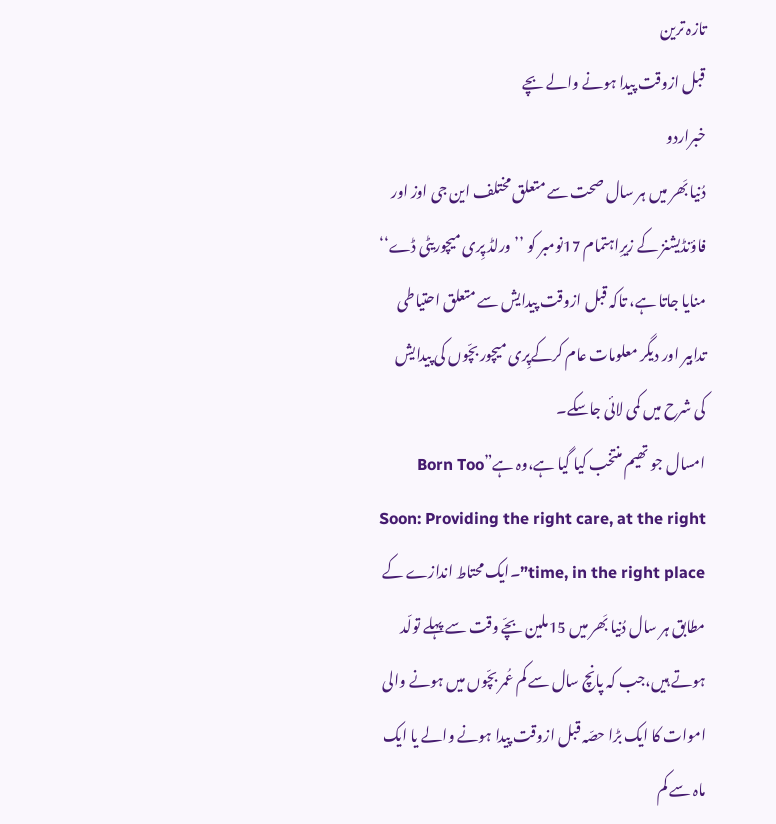تازہ ترین
قبل ازوقت پیدا ہونے والے بچے
خبراردو
دُنیا بَھر میں ہر سال صحت سے متعلق مختلف این جی اوز اور فاؤنڈیشنز کے زیرِاہتمام 17نومبر کو ’’ورلڈ پِری میچوریٹی ڈے‘‘ منایا جاتا ہے، تاکہ قبل ازوقت پیدایش سے متعلق احتیاطی تدابیر اور دیگر معلومات عام کرکےپِری میچور بچّوں کی پیدایش کی شرح میں کمی لائی جاسکے۔
امسال جو تھیم منتخب کیا گیا ہے،وہ ہے”Born Too Soon: Providing the right care, at the right time, in the right place”۔ایک محتاط اندازے کے مطابق ہر سال دُنیا بَھر میں 15ملین بچّے وقت سے پہلے تولّد ہوتے ہیں،جب کہ پانچ سال سے کم عُمر بچّوں میں ہونے والی اموات کا ایک بڑا حصّہ قبل ازوقت پیدا ہونے والے یا ایک ماہ سے کم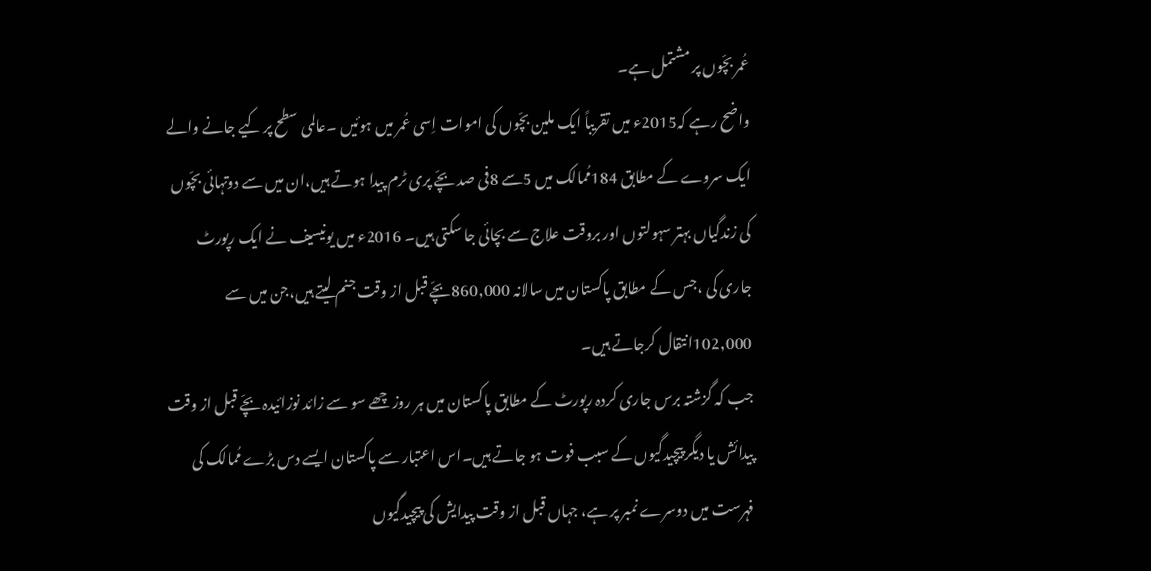عُمر بچّوں پر مشتمل ہے۔
واضح رہے کہ2015ء میں تقریباً ایک ملین بچّوں کی اموات اِسی عُمر میں ہوئیں ۔عالمی سطح پر کیے جانے والے ایک سروے کے مطابق 184مُمالک میں 5سے 8فی صد بچّے پری ٹرم پیدا ہوتے ہیں،ان میں سے دوتہائی بچّوں کی زندگیاں بہتر سہولتوں اور بروقت علاج سے بچائی جا سکتی ہیں۔ 2016ء میں یونیسیف نے ایک رپورٹ جاری کی ،جس کے مطابق پاکستان میں سالانہ 860,000بچّے قبل از وقت جنم لیتے ہیں،جن میں سے 102,000انتقال کرجاتے ہیں۔
جب کہ گزشتہ برس جاری کردہ رپورٹ کے مطابق پاکستان میں ہر روز چھے سو سے زائد نوزائیدہ بچّے قبل از وقت پیدائش یا دیگر پیچیدگیوں کے سبب فوت ہو جاتے ہیں۔اس اعتبار سے پاکستان ایسے دس بڑے مُمالک کی فہرست میں دوسرے نمبر پر ہے، جہاں قبل از وقت پیدایش کی پیچیدگیوں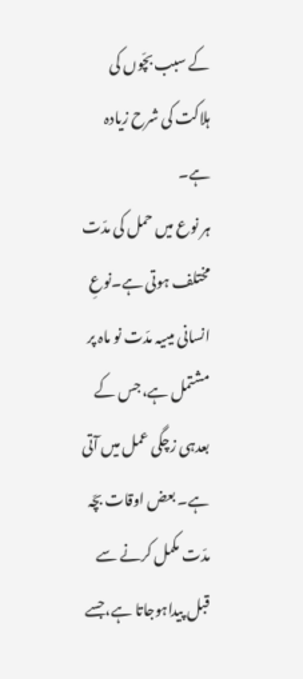کے سبب بچّوں کی ہلاکت کی شرح زیادہ ہے۔
ہر نوع میں حمل کی مدّت مختلف ہوتی ہے۔نوعِ انسانی میںیہ مدّت نو ماہ پر مشتمل ہے،جس کے بعدہی زچگی عمل میں آتی ہے۔ بعض اوقات بچّہ مدّت مکمل کرنے سے قبل پیداہوجاتا ہے،جسے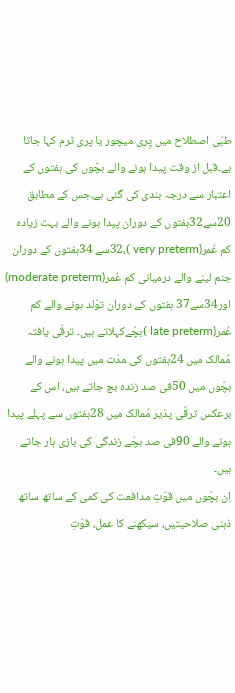طبّی اصطلاح میں پِری میچور یا پری ٹرم کہا جاتا ہے۔قبل از وقت پیدا ہونے والے بچّوں کی ہفتوں کے اعتبار سے درجہ بندی کی گئی ہے،جس کے مطابق 20سے32ہفتوں کے دوران پیدا ہونے والے بہت زیادہ کم عُمر(very preterm )،32سے 34ہفتوں کے دوران جنم لینے والے درمیانی کم عُمر(moderate preterm) اور34سے37 ہفتوں کے دوران توّلد ہونے والے کم عُمر(late preterm )بچّےکہلاتے ہیں۔ ترقّی یافتہ مُمالک میں 24ہفتوں کی مدّت میں پیدا ہونے والے بچّوں میں 50فی صد زندہ بچ جاتے ہیں، اس کے برعکس ترقّی پذیر مُمالک میں 28ہفتوں سے پہلے پیدا ہونے والے 90فی صد بچّے زندگی کی بازی ہار جاتے ہیں۔
اِن بچّوں میں قوّتِ مدافعت کی کمی کے ساتھ ساتھ ذہنی صلاحیتیں، سیکھنے کا عمل، قوّتِ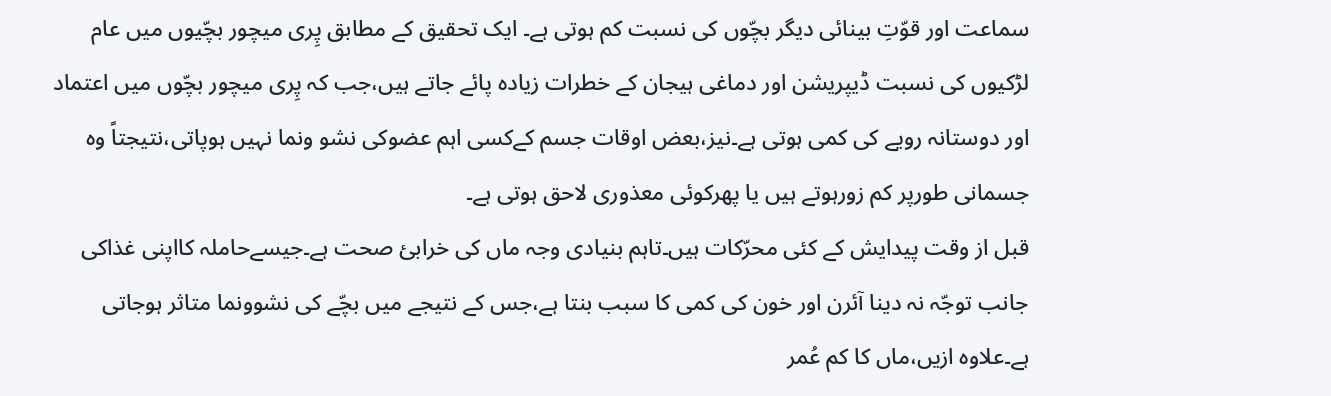سماعت اور قوّتِ بینائی دیگر بچّوں کی نسبت کم ہوتی ہے۔ ایک تحقیق کے مطابق پِری میچور بچّیوں میں عام لڑکیوں کی نسبت ڈیپریشن اور دماغی ہیجان کے خطرات زیادہ پائے جاتے ہیں،جب کہ پِری میچور بچّوں میں اعتماد اور دوستانہ رویے کی کمی ہوتی ہے۔نیز،بعض اوقات جسم کےکسی اہم عضوکی نشو ونما نہیں ہوپاتی،نتیجتاً وہ جسمانی طورپر کم زورہوتے ہیں یا پھرکوئی معذوری لاحق ہوتی ہے۔
قبل از وقت پیدایش کے کئی محرّکات ہیں۔تاہم بنیادی وجہ ماں کی خرابیٔ صحت ہے۔جیسےحاملہ کااپنی غذاکی جانب توجّہ نہ دینا آئرن اور خون کی کمی کا سبب بنتا ہے،جس کے نتیجے میں بچّے کی نشوونما متاثر ہوجاتی ہے۔علاوہ ازیں،ماں کا کم عُمر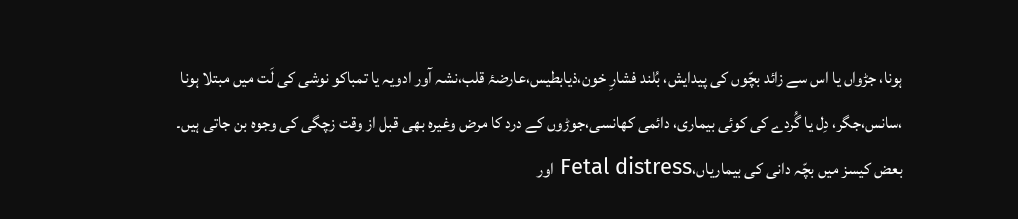ہونا، جڑواں یا اس سے زائد بچّوں کی پیدایش، بُلند فشارِ خون،ذیابطیس،عارضۂ قلب،نشہ آور ادویہ یا تمباکو نوشی کی لَت میں مبتلا ہونا ،سانس،جگر، دِل یا گُردے کی کوئی بیماری، دائمی کھانسی،جوڑوں کے درد کا مرض وغیرہ بھی قبل از وقت زچگی کی وجوہ بن جاتی ہیں۔
بعض کیسز میں بچّہ دانی کی بیماریاں،Fetal distress اور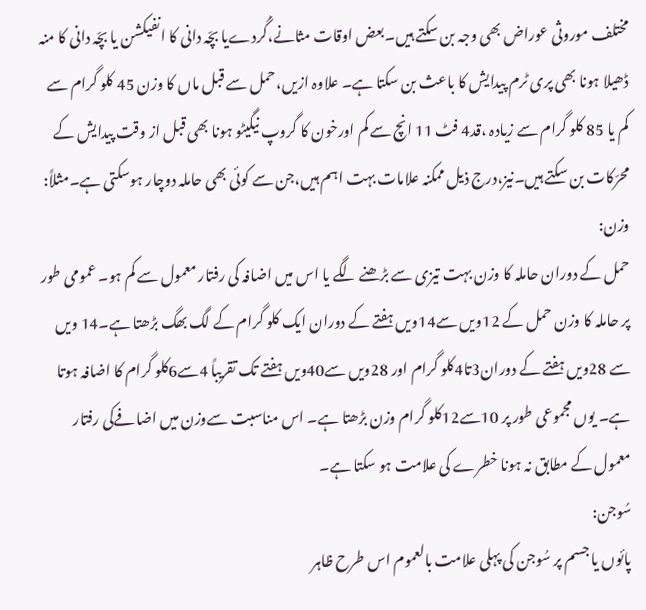مختلف موروثی عوراض بھی وجہ بن سکتے ہیں۔بعض اوقات مثانے،گُردےیا بچّہ دانی کا انفیکشن یا بچّہ دانی کا منہ ڈھیلا ہونا بھی پری ٹرم پیدایش کا باعث بن سکتا ہے۔ علاوہ ازیں،حمل سے قبل ماں کا وزن 45 کلو گرام سے کم یا 85 کلو گرام سے زیادہ ،قد4 فٹ 11 انچ سے کم اورخون کا گروپ نیگیٹو ہونا بھی قبل از وقت پیدایش کے محرّکات بن سکتے ہیں۔نیز،درج ذیل ممکنہ علامات بہت اہم ہیں،جن سے کوئی بھی حاملہ دوچار ہوسکتی ہے۔مثلاً:
وزن:
حمل کے دوران حاملہ کا وزن بہت تیزی سے بڑھنے لگے یا اس میں اضافہ کی رفتار معمول سے کم ہو۔ عمومی طور پر حاملہ کا وزن حمل کے 12ویں سے14ویں ہفتے کے دوران ایک کلو گرام کے لگ بھگ بڑھتا ہے۔14 ویں سے 28ویں ہفتے کے دوران3تا4کلو گرام اور 28ویں سے40ویں ہفتے تک تقریباً 4سے6کلو گرام کا اضافہ ہوتا ہے۔ یوں مجموعی طور پر 10سے12کلو گرام وزن بڑھتا ہے۔ اس مناسبت سےوزن میں اضافےکی رفتار معمول کے مطابق نہ ہونا خطرے کی علامت ہو سکتا ہے۔
سُوجن:
پائوں یا جسم پر سُوجن کی پہلی علامت بالعموم اس طرح ظاہر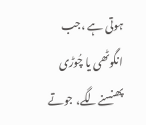ہوتی ہے ،جب انگوٹھی یا چُوڑی پھنسنےلگے، جوتے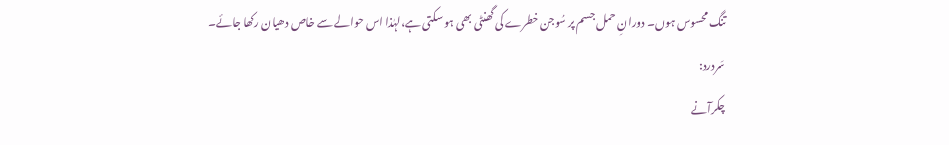تنگ محسوس ہوں۔ دورانِ حمل جسم پر سُوجن خطرے کی گھنٹی بھی ہو سکتی ہے،لہٰذا اس حوالے سے خاص دھیان رکھا جائے۔
سَردرد:
چکرآنے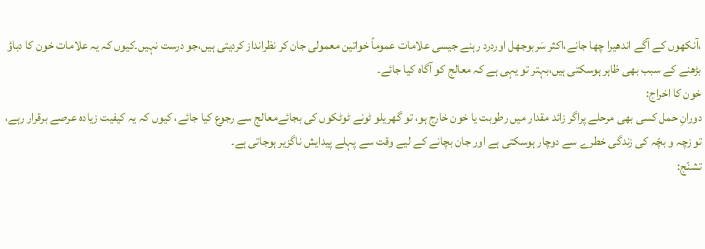،آنکھوں کے آگے اندھیرا چھا جانے،اکثر سَربوجھل اوردرد رہنے جیسی علامات عموماً خواتین معمولی جان کر نظرانداز کردیتی ہیں،جو درست نہیں۔کیوں کہ یہ علامات خون کا دباؤ بڑھنے کے سبب بھی ظاہر ہوسکتی ہیں،بہتر تو یہی ہے کہ معالج کو آگاہ کیا جائے۔
خون کا اخراج:
دورانِ حمل کسی بھی مرحلے پراگر زائد مقدار میں رطوبت یا خون خارج ہو، تو گھریلو ٹونے ٹوٹکوں کی بجائےمعالج سے رجوع کیا جائے، کیوں کہ یہ کیفیت زیادہ عرصے برقرار رہے، تو زچہ و بچّہ کی زندگی خطرے سے دوچار ہوسکتی ہے اور جان بچانے کے لیے وقت سے پہلے پیدایش ناگزیر ہوجاتی ہے۔
تشنّج: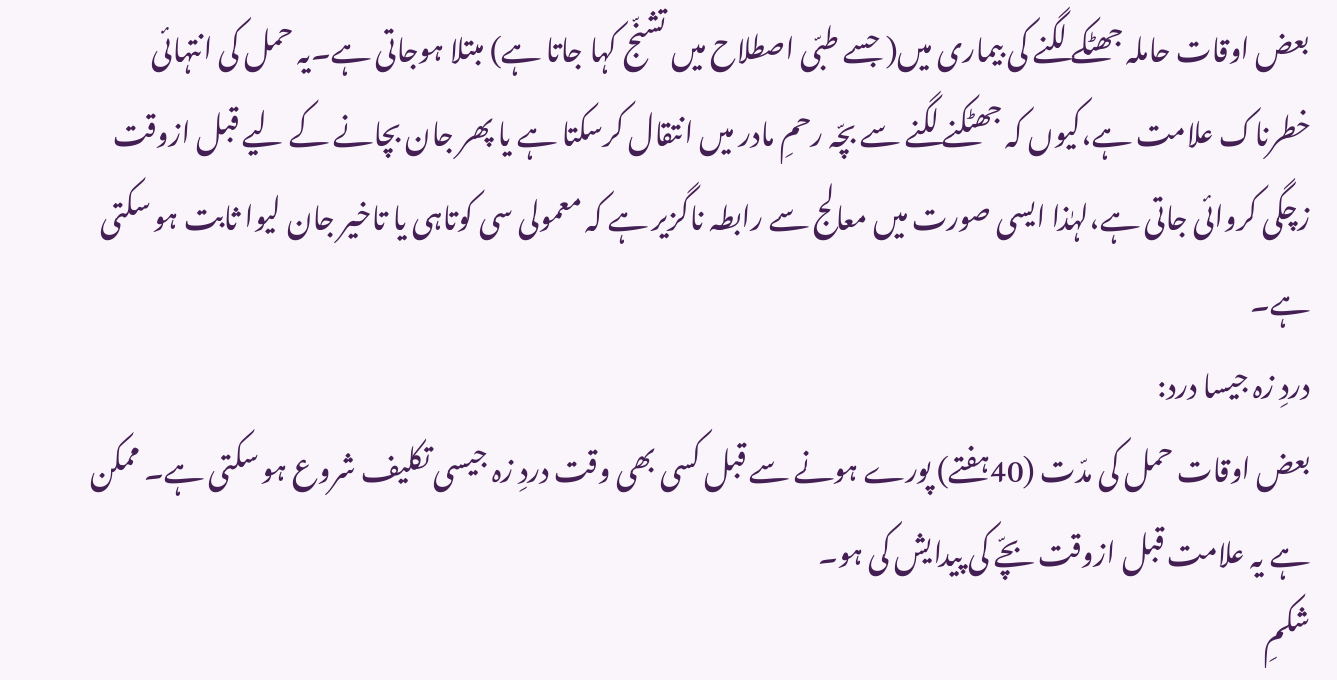بعض اوقات حاملہ جھٹکے لگنے کی بیماری میں( جسے طبّی اصطلاح میں تشنّج کہا جاتا ہے) مبتلا ہوجاتی ہے۔یہ حمل کی انتہائی خطرناک علامت ہے،کیوں کہ جھٹکنے لگنے سے بچّہ رحمِ مادر میں انتقال کرسکتا ہے یا پھر جان بچانے کے لیے قبل ازوقت زچگی کروائی جاتی ہے،لہٰذا ایسی صورت میں معالج سے رابطہ ناگزیر ہے کہ معمولی سی کوتاہی یا تاخیر جان لیوا ثابت ہو سکتی ہے۔
دردِ زہ جیسا درد:
بعض اوقات حمل کی مدّت (40ہفتے) پورے ہونے سے قبل کسی بھی وقت دردِ زہ جیسی تکلیف شروع ہو سکتی ہے۔ ممکن ہے یہ علامت قبل ازوقت بچّے کی پیدایش کی ہو۔
شکمِ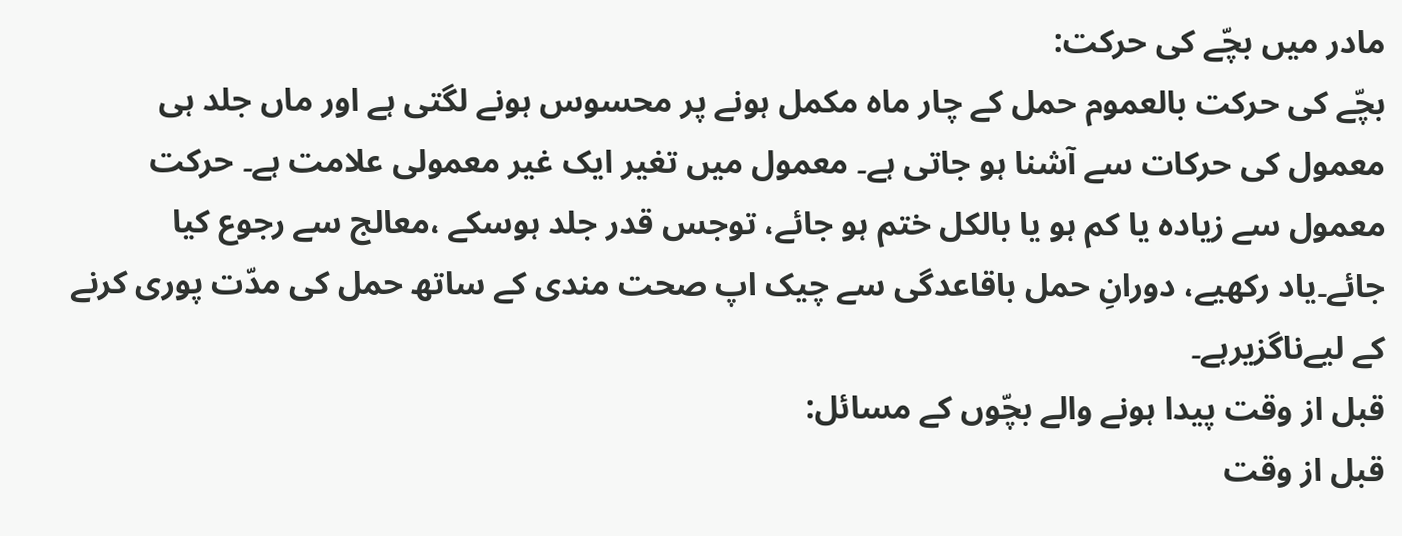مادر میں بچّے کی حرکت:
بچّے کی حرکت بالعموم حمل کے چار ماہ مکمل ہونے پر محسوس ہونے لگتی ہے اور ماں جلد ہی معمول کی حرکات سے آشنا ہو جاتی ہے۔ معمول میں تغیر ایک غیر معمولی علامت ہے۔ حرکت معمول سے زیادہ یا کم ہو یا بالکل ختم ہو جائے، توجس قدر جلد ہوسکے ،معالج سے رجوع کیا جائے۔یاد رکھیے، دورانِ حمل باقاعدگی سے چیک اپ صحت مندی کے ساتھ حمل کی مدّت پوری کرنے کے لیےناگزیرہے۔
قبل از وقت پیدا ہونے والے بچّوں کے مسائل:
قبل از وقت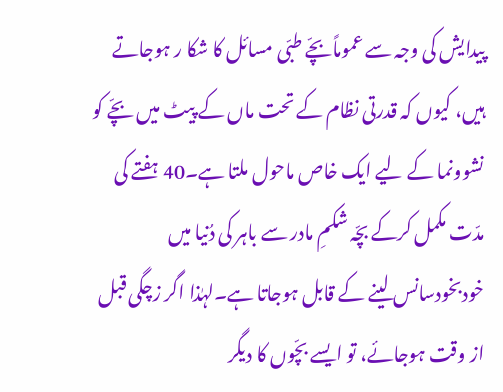پیدایش کی وجہ سے عموماًبچّے طبّی مسائل کا شکا ر ہوجاتے ہیں، کیوں کہ قدرتی نظام کے تحت ماں کے پیٹ میں بچّے کو نشوونما کے لیے ایک خاص ماحول ملتا ہے۔40 ہفتے کی مدّت مکمل کرکے بچّہ شکمِ مادر سے باہر کی دُنیا میں خودبخودسانس لینے کے قابل ہوجاتا ہے۔لہٰذا اگر زچگی قبل از وقت ہوجائے، تو ایسے بچّوں کا دیگر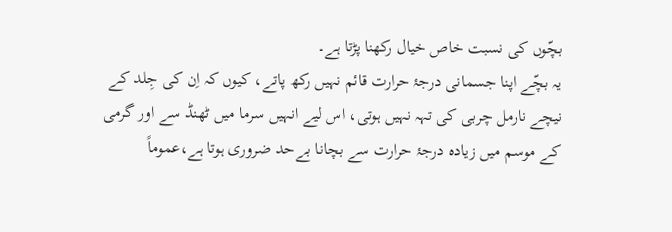بچّوں کی نسبت خاص خیال رکھنا پڑتا ہے۔
یہ بچّے اپنا جسمانی درجۂ حرارت قائم نہیں رکھ پاتے، کیوں کہ اِن کی جِلد کے نیچے نارمل چربی کی تہہ نہیں ہوتی، اس لیے انہیں سرما میں ٹھنڈ سے اور گرمی کے موسم میں زیادہ درجۂ حرارت سے بچانا بےحد ضروری ہوتا ہے،عموماً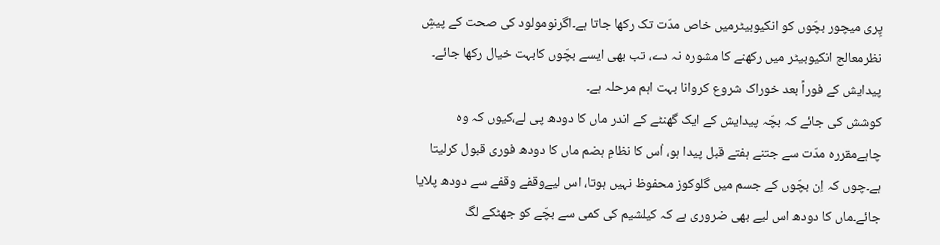پِری میچور بچّوں کو انکیوبیٹرمیں خاص مدّت تک رکھا جاتا ہے۔اگرنومولود کی صحت کے پیشِ نظرمعالج انکیوبیٹر میں رکھنے کا مشورہ نہ دے، تب بھی ایسے بچّوں کابہت خیال رکھا جائے۔ پیدایش کے فوراً بعد خوراک شروع کروانا بہت اہم مرحلہ ہے۔
کوشش کی جائے کہ بچّہ پیدایش کے ایک گھنٹے کے اندر ماں کا دودھ پی لے،کیوں کہ وہ چاہےمقررہ مدّت سے جتنے ہفتے قبل پیدا ہو، اُس کا نظامِ ہضم ماں کا دودھ فوری قبول کرلیتا ہے۔چوں کہ اِن بچّوں کے جسم میں گلوکوز محفوظ نہیں ہوتا، اس لیےوقفے وقفے سے دودھ پلایا جائے۔ماں کا دودھ اس لیے بھی ضروری ہے کہ کیلشیم کی کمی سے بچّے کو جھٹکے لگ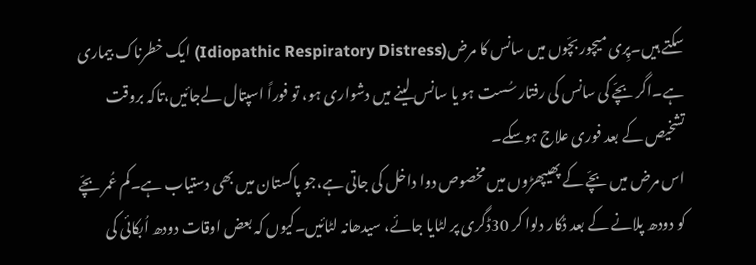سکتے ہیں۔پِری میچور بچّوں میں سانس کا مرض(Idiopathic Respiratory Distress) ایک خطرناک بیماری ہے۔اگر بچّے کی سانس کی رفتار سُست ہو یا سانس لینے میں دشواری ہو، تو فوراً اسپتال لےجائیں،تاکہ بروقت تشخیص کے بعد فوری علاج ہوسکے۔
اس مرض میں بچّے کے پھیپھڑوں میں مخصوص دوا داخل کی جاتی ہے،جو پاکستان میں بھی دستیاب ہے۔کم عُمر بچّے کو دودھ پلانے کے بعد ڈکار دلوا کر 30ڈگری پر لٹایا جائے، سیدھانہ لٹائیں۔کیوں کہ بعض اوقات دودھ اُبکائی کی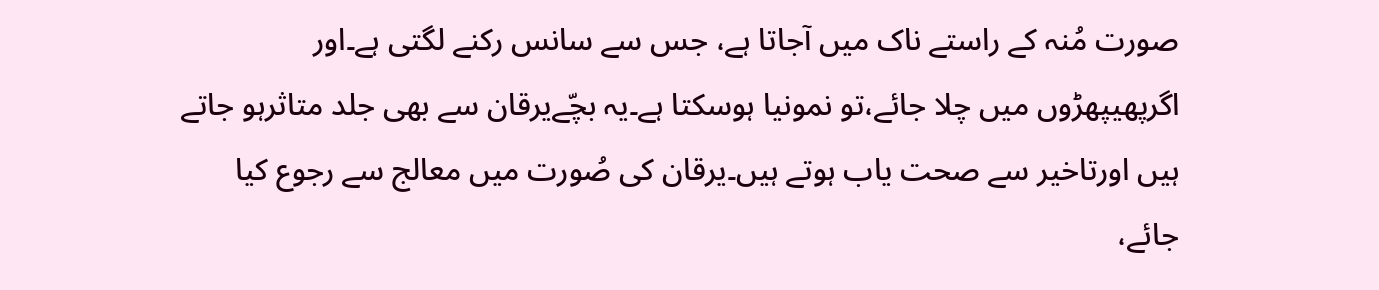صورت مُنہ کے راستے ناک میں آجاتا ہے، جس سے سانس رکنے لگتی ہے۔اور اگرپھیپھڑوں میں چلا جائے،تو نمونیا ہوسکتا ہے۔یہ بچّےیرقان سے بھی جلد متاثرہو جاتے ہیں اورتاخیر سے صحت یاب ہوتے ہیں۔یرقان کی صُورت میں معالج سے رجوع کیا جائے،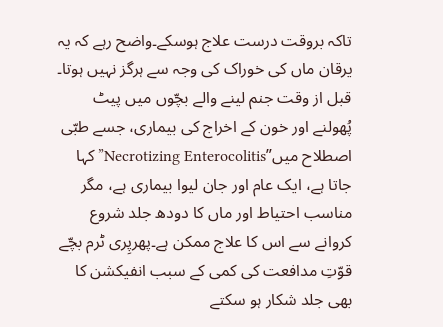تاکہ بروقت درست علاج ہوسکے۔واضح رہے کہ یہ یرقان ماں کی خوراک کی وجہ سے ہرگز نہیں ہوتا۔
قبل از وقت جنم لینے والے بچّوں میں پیٹ پُھولنے اور خون کے اخراج کی بیماری، جسے طبّی اصطلاح میں”Necrotizing Enterocolitis”کہا جاتا ہے، ایک عام اور جان لیوا بیماری ہے، مگر مناسب احتیاط اور ماں کا دودھ جلد شروع کروانے سے اس کا علاج ممکن ہے۔پھرپِری ٹرم بچّے قوّتِ مدافعت کی کمی کے سبب انفیکشن کا بھی جلد شکار ہو سکتے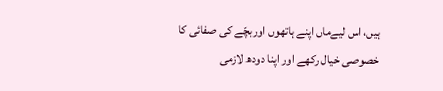ہیں، اس لیےماں اپنے ہاتھوں اوربچّے کی صفائی کا خصوصی خیال رکھے اور اپنا دودھ لازمی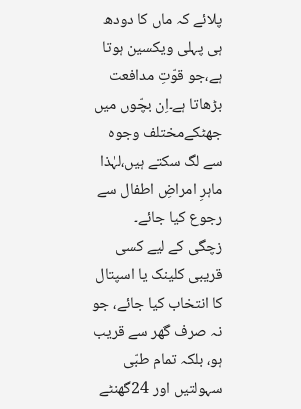پلائے کہ ماں کا دودھ ہی پہلی ویکسین ہوتا ہے،جو قوّتِ مدافعت بڑھاتا ہے۔اِن بچّوں میں جھٹکےمختلف وجوہ سے لگ سکتے ہیں،لہٰذا ماہرِ امراضِ اطفال سے رجوع کیا جائے۔
زچگی کے لیے کسی قریبی کلینک یا اسپتال کا انتخاب کیا جائے، جو نہ صرف گھر سے قریب ہو، بلکہ تمام طبّی سہولتیں اور 24گھنٹے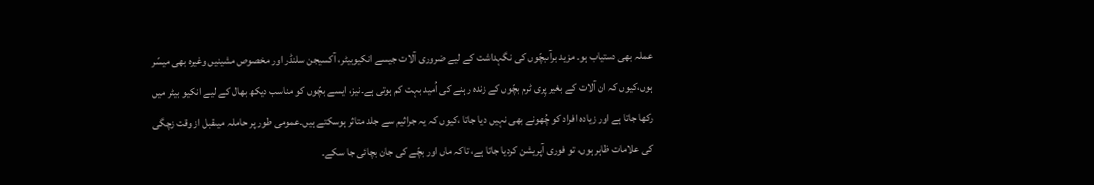عملہ بھی دستیاب ہو۔ مزید برآںبچّوں کی نگہداشت کے لیے ضروری آلات جیسے انکیوبیٹر، آکسیجن سلنڈر اور مخصوص مشینیں وغیرہ بھی میسّر ہوں،کیوں کہ ان آلات کے بغیر پِری ٹرم بچّوں کے زندہ رہنے کی اُمید بہت کم ہوتی ہے۔نیز، ایسے بچّوں کو مناسب دیکھ بھال کے لیے انکیو بیٹر میں رکھا جاتا ہے اور زیادہ افراد کو چُھونے بھی نہیں دیا جاتا ،کیوں کہ یہ جراثیم سے جلد متاثر ہوسکتے ہیں۔عمومی طور پر حاملہ میںقبل از وقت زچگی کی علامات ظاہر ہوں، تو فوری آپریشن کردیا جاتا ہے، تاکہ ماں اور بچّے کی جان بچائی جا سکے۔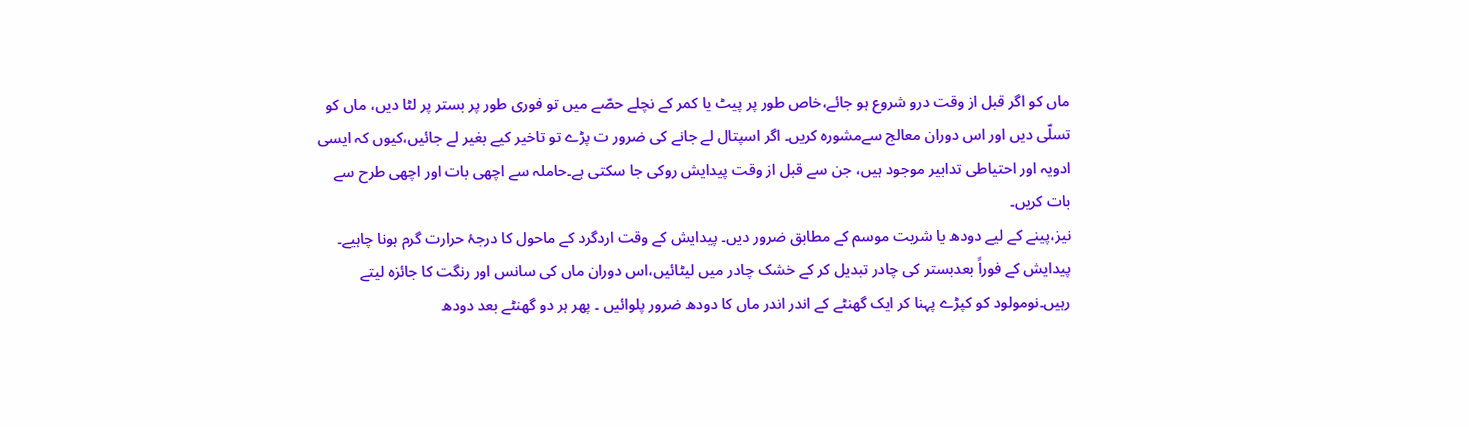ماں کو اگر قبل از وقت درو شروع ہو جائے،خاص طور پر پیٹ یا کمر کے نچلے حصّے میں تو فوری طور پر بستر پر لٹا دیں، ماں کو تسلّی دیں اور اس دوران معالج سےمشورہ کریں۔ اگر اسپتال لے جانے کی ضرور ت پڑے تو تاخیر کیے بغیر لے جائیں،کیوں کہ ایسی ادویہ اور احتیاطی تدابیر موجود ہیں، جن سے قبل از وقت پیدایش روکی جا سکتی ہے۔حاملہ سے اچھی بات اور اچھی طرح سے بات کریں۔
نیز،پینے کے لیے دودھ یا شربت موسم کے مطابق ضرور دیں۔ پیدایش کے وقت اردگرد کے ماحول کا درجۂ حرارت گرم ہونا چاہیے۔ پیدایش کے فوراً بعدبستر کی چادر تبدیل کر کے خشک چادر میں لیٹائیں،اس دوران ماں کی سانس اور رنگت کا جائزہ لیتے رہیں۔نومولود کو کپڑے پہنا کر ایک گھنٹے کے اندر اندر ماں کا دودھ ضرور پلوائیں ۔ پھر ہر دو گھنٹے بعد دودھ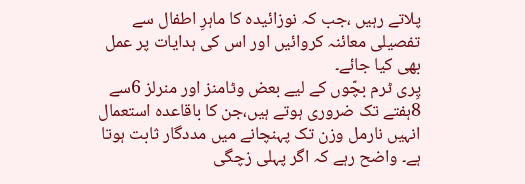پلاتے رہیں ،جب کہ نوزائیدہ کا ماہرِ اطفال سے تفصیلی معائنہ کروائیں اور اس کی ہدایات پر عمل بھی کیا جائے۔
پِری ٹرم بچّوں کے لیے بعض وٹامنز اور منرلز 6سے 8ہفتے تک ضروری ہوتے ہیں،جن کا باقاعدہ استعمال انہیں نارمل وزن تک پہنچانے میں مددگار ثابت ہوتا ہے۔ واضح رہے کہ اگر پہلی زچگی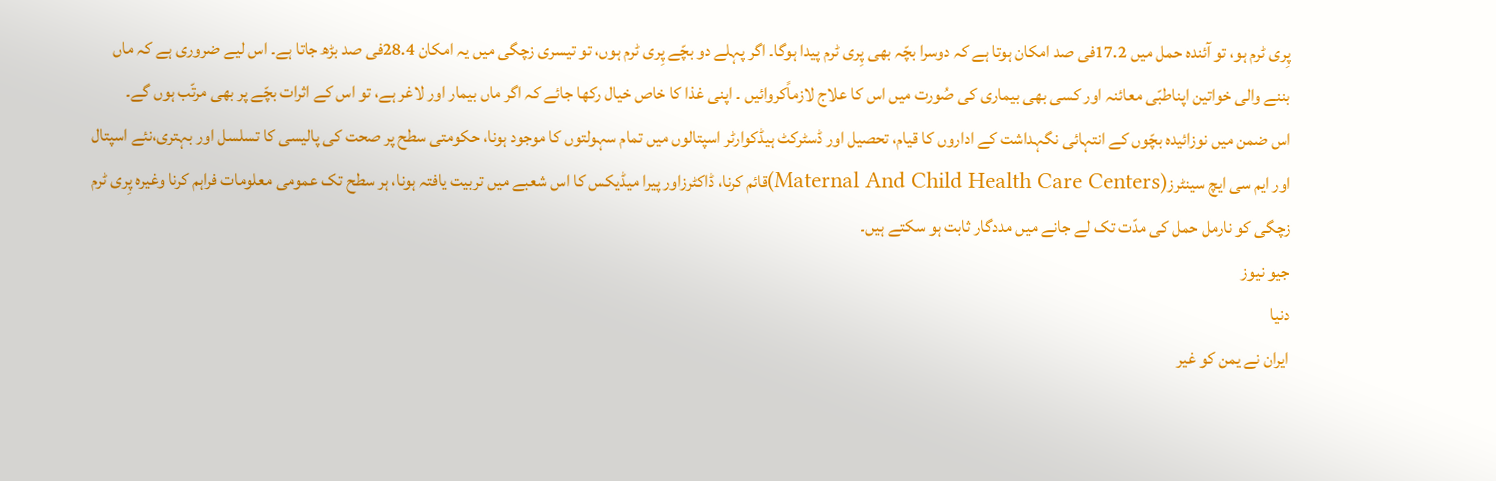پِری ٹرم ہو، تو آئندہ حمل میں 17.2فی صد امکان ہوتا ہے کہ دوسرا بچّہ بھی پِری ٹرم پیدا ہوگا۔ اگر پہلے دو بچّے پِری ٹرم ہوں، تو تیسری زچگی میں یہ امکان 28.4فی صد بڑھ جاتا ہے۔ اس لیے ضروری ہے کہ ماں بننے والی خواتین اپناطبّی معائنہ اور کسی بھی بیماری کی صُورت میں اس کا علاج لازماًکروائیں ۔ اپنی غذا کا خاص خیال رکھا جائے کہ اگر ماں بیمار اور لاغر ہے، تو اس کے اثرات بچّے پر بھی مرتّب ہوں گے۔
اس ضمن میں نوزائیدہ بچّوں کے انتہائی نگہداشت کے اداروں کا قیام، تحصیل اور ڈسٹرکٹ ہیڈکوارٹر اسپتالوں میں تمام سہولتوں کا موجود ہونا، حکومتی سطح پر صحت کی پالیسی کا تسلسل اور بہتری،نئے اسپتال اور ایم سی ایچ سینٹرز(Maternal And Child Health Care Centers)قائم کرنا، ڈاکٹرزاور پیرا میڈیکس کا اس شعبے میں تربیت یافتہ ہونا، ہر سطح تک عمومی معلومات فراہم کرنا وغیرہ پِری ٹرم زچگی کو نارمل حمل کی مدّت تک لے جانے میں مددگار ثابت ہو سکتے ہیں۔
جیو نیوز
دنیا
ایران نے یمن کو غیر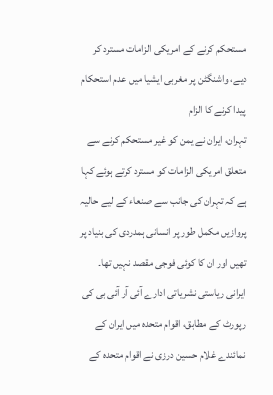مستحکم کرنے کے امریکی الزامات مسترد کر دیے، واشنگٹن پر مغربی ایشیا میں عدم استحکام پیدا کرنے کا الزام
تہران، ایران نے یمن کو غیر مستحکم کرنے سے متعلق امریکی الزامات کو مسترد کرتے ہوئے کہا ہے کہ تہران کی جانب سے صنعاء کے لیے حالیہ پروازیں مکمل طور پر انسانی ہمدردی کی بنیاد پر تھیں اور ان کا کوئی فوجی مقصد نہیں تھا۔
ایرانی ریاستی نشریاتی ادارے آئی آر آئی بی کی رپورٹ کے مطابق، اقوام متحدہ میں ایران کے نمائندے غلام حسین درزی نے اقوام متحدہ کے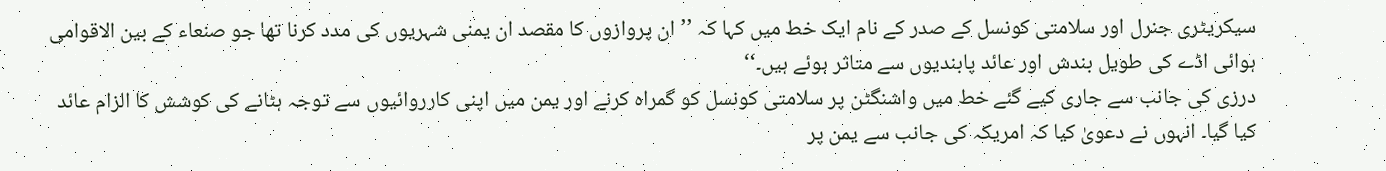سیکریٹری جنرل اور سلامتی کونسل کے صدر کے نام ایک خط میں کہا کہ ’’ان پروازوں کا مقصد ان یمنی شہریوں کی مدد کرنا تھا جو صنعاء کے بین الاقوامی ہوائی اڈے کی طویل بندش اور عائد پابندیوں سے متاثر ہوئے ہیں۔‘‘
درزی کی جانب سے جاری کیے گئے خط میں واشنگٹن پر سلامتی کونسل کو گمراہ کرنے اور یمن میں اپنی کارروائیوں سے توجہ ہٹانے کی کوشش کا الزام عائد کیا گیا۔ انہوں نے دعویٰ کیا کہ امریکہ کی جانب سے یمن پر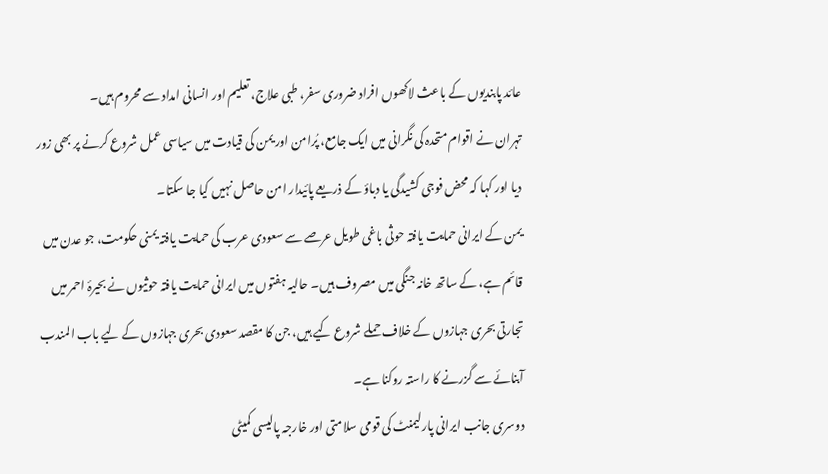عائد پابندیوں کے باعث لاکھوں افراد ضروری سفر، طبی علاج، تعلیم اور انسانی امداد سے محروم ہیں۔
تہران نے اقوام متحدہ کی نگرانی میں ایک جامع، پُرامن اور یمن کی قیادت میں سیاسی عمل شروع کرنے پر بھی زور دیا اور کہا کہ محض فوجی کشیدگی یا دباؤ کے ذریعے پائیدار امن حاصل نہیں کیا جا سکتا۔
یمن کے ایرانی حمایت یافتہ حوثی باغی طویل عرصے سے سعودی عرب کی حمایت یافتہ یمنی حکومت، جو عدن میں قائم ہے، کے ساتھ خانہ جنگی میں مصروف ہیں۔ حالیہ ہفتوں میں ایرانی حمایت یافتہ حوثیوں نے بحیرۂ احمر میں تجارتی بحری جہازوں کے خلاف حملے شروع کیے ہیں، جن کا مقصد سعودی بحری جہازوں کے لیے باب المندب آبنائے سے گزرنے کا راستہ روکنا ہے۔
دوسری جانب ایرانی پارلیمنٹ کی قومی سلامتی اور خارجہ پالیسی کمیٹی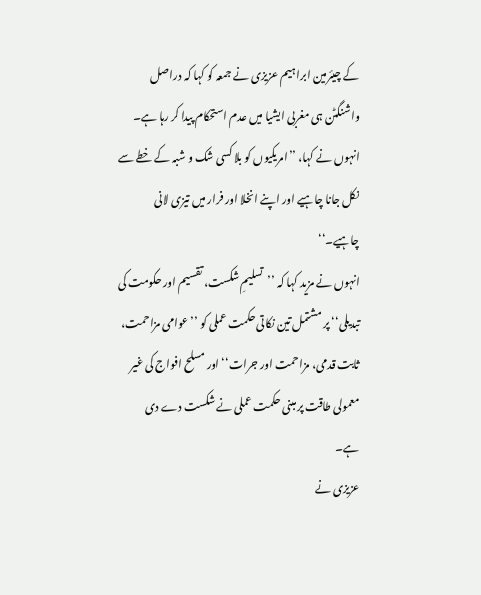کے چیئرمین ابراہیم عزیزی نے جمعہ کو کہا کہ دراصل واشنگٹن ہی مغربی ایشیا میں عدم استحکام پیدا کر رہا ہے۔ انہوں نے کہا، ’’امریکیوں کو بلا کسی شک و شبہ کے خطے سے نکل جانا چاہیے اور اپنے انخلا اور فرار میں تیزی لانی چاہیے۔‘‘
انہوں نے مزید کہا کہ ’’تسلیمِ شکست، تقسیم اور حکومت کی تبدیلی‘‘ پر مشتمل تین نکاتی حکمت عملی کو ’’عوامی مزاحمت، ثابت قدمی، مزاحمت اور جرات‘‘ اور مسلح افواج کی غیر معمولی طاقت پر مبنی حکمت عملی نے شکست دے دی ہے۔
عزیزی نے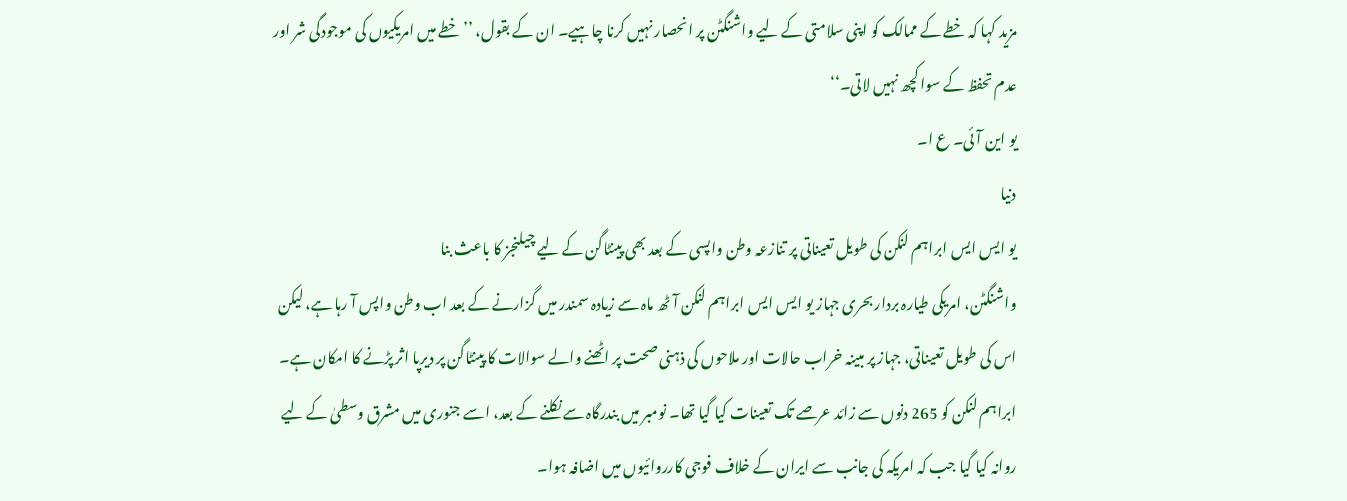مزید کہا کہ خطے کے ممالک کو اپنی سلامتی کے لیے واشنگٹن پر انحصار نہیں کرنا چاہیے۔ ان کے بقول، ’’خطے میں امریکیوں کی موجودگی شر اور عدم تحفظ کے سوا کچھ نہیں لاتی۔‘‘
یو این آئی۔ ع ا۔
دنیا
یو ایس ایس ابراہم لنکن کی طویل تعیناتی پر تنازعہ وطن واپسی کے بعد بھی پینٹاگن کے لیے چیلنجز کا باعث بنا
واشنگٹن، امریکی طیارہ بردار بحری جہاز یو ایس ایس ابراہم لنکن آٹھ ماہ سے زیادہ سمندر میں گزارنے کے بعد اب وطن واپس آ رہا ہے، لیکن اس کی طویل تعیناتی، جہاز پر مبینہ خراب حالات اور ملاحوں کی ذہنی صحت پر اٹھنے والے سوالات کا پینٹاگن پر دیرپا اثر پڑنے کا امکان ہے۔
ابراہم لنکن کو 265 دنوں سے زائد عرصے تک تعینات کیا گیا تھا۔ نومبر میں بندرگاہ سے نکلنے کے بعد، اسے جنوری میں مشرق وسطیٰ کے لیے روانہ کیا گیا جب کہ امریکہ کی جانب سے ایران کے خلاف فوجی کارروائیوں میں اضافہ ہوا۔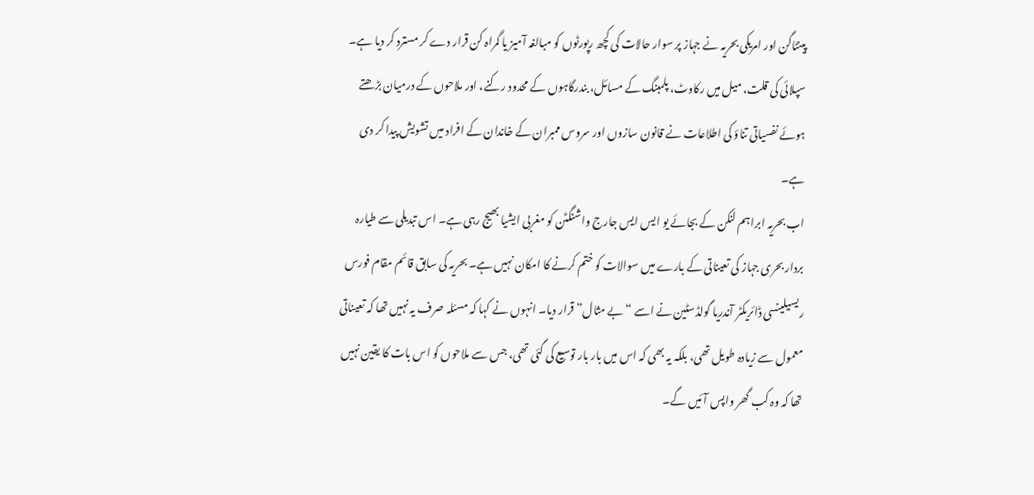پینٹاگن اور امریکی بحریہ نے جہاز پر سوار حالات کی کچھ رپورٹوں کو مبالغہ آمیز یا گمراہ کن قرار دے کر مسترد کر دیا ہے۔ سپلائی کی قلت، میل میں رکاوٹ، پلمبنگ کے مسائل، بندرگاہوں کے محدود رکنے، اور ملاحوں کے درمیان بڑھتے ہوئے نفسیاتی تناؤ کی اطلاعات نے قانون سازوں اور سروس ممبران کے خاندان کے افراد میں تشویش پیدا کر دی ہے۔
اب بحریہ ابراہم لنکن کے بجائے یو ایس ایس جارج واشنگٹن کو مغربی ایشیا بھیج رہی ہے۔ اس تبدیلی سے طیارہ بردار بحری جہاز کی تعیناتی کے بارے میں سوالات کو ختم کرنے کا امکان نہیں ہے۔ بحریہ کی سابق قائم مقام فورس ریسیلینسی ڈائریکٹر آندریا گولڈسٹین نے اسے “بے مثال” قرار دیا۔ انہوں نے کہا کہ مسئلہ صرف یہ نہیں تھا کہ تعیناتی معمول سے زیادہ طویل تھی، بلکہ یہ بھی کہ اس میں بار بار توسیع کی گئی تھی، جس سے ملاحوں کو اس بات کا یقین نہیں تھا کہ وہ کب گھر واپس آئیں گے۔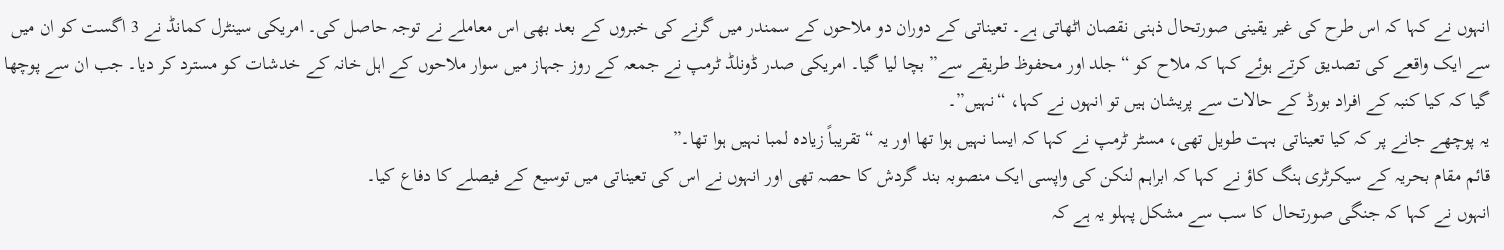انہوں نے کہا کہ اس طرح کی غیر یقینی صورتحال ذہنی نقصان اٹھاتی ہے۔ تعیناتی کے دوران دو ملاحوں کے سمندر میں گرنے کی خبروں کے بعد بھی اس معاملے نے توجہ حاصل کی۔ امریکی سینٹرل کمانڈ نے 3 اگست کو ان میں سے ایک واقعے کی تصدیق کرتے ہوئے کہا کہ ملاح کو “جلد اور محفوظ طریقے سے” بچا لیا گیا۔ امریکی صدر ڈونلڈ ٹرمپ نے جمعہ کے روز جہاز میں سوار ملاحوں کے اہل خانہ کے خدشات کو مسترد کر دیا۔ جب ان سے پوچھا گیا کہ کیا کنبہ کے افراد بورڈ کے حالات سے پریشان ہیں تو انہوں نے کہا، “نہیں”۔
یہ پوچھے جانے پر کہ کیا تعیناتی بہت طویل تھی، مسٹر ٹرمپ نے کہا کہ ایسا نہیں ہوا تھا اور یہ “تقریباً زیادہ لمبا نہیں ہوا تھا۔”
قائم مقام بحریہ کے سیکرٹری ہنگ کاؤ نے کہا کہ ابراہم لنکن کی واپسی ایک منصوبہ بند گردش کا حصہ تھی اور انہوں نے اس کی تعیناتی میں توسیع کے فیصلے کا دفاع کیا۔
انہوں نے کہا کہ جنگی صورتحال کا سب سے مشکل پہلو یہ ہے کہ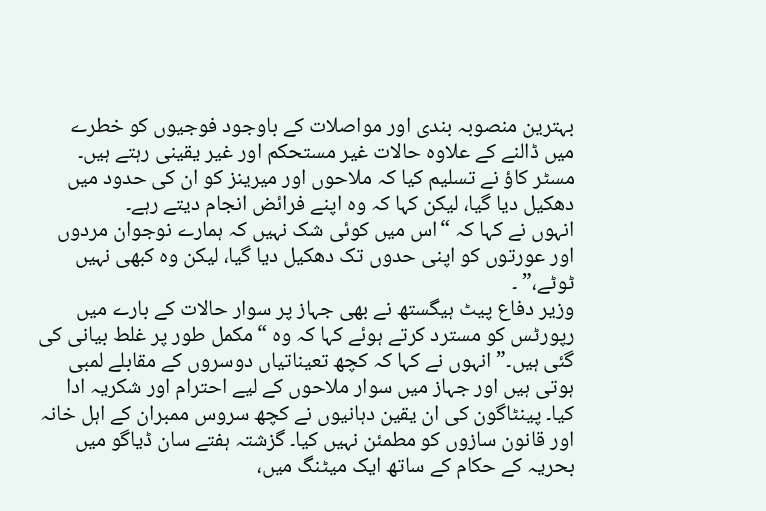بہترین منصوبہ بندی اور مواصلات کے باوجود فوجیوں کو خطرے میں ڈالنے کے علاوہ حالات غیر مستحکم اور غیر یقینی رہتے ہیں۔
مسٹر کاؤ نے تسلیم کیا کہ ملاحوں اور میرینز کو ان کی حدود میں دھکیل دیا گیا، لیکن کہا کہ وہ اپنے فرائض انجام دیتے رہے۔
انہوں نے کہا کہ “اس میں کوئی شک نہیں کہ ہمارے نوجوان مردوں اور عورتوں کو اپنی حدوں تک دھکیل دیا گیا، لیکن وہ کبھی نہیں ٹوٹے،” ۔
وزیر دفاع پیٹ ہیگستھ نے بھی جہاز پر سوار حالات کے بارے میں رپورٹس کو مسترد کرتے ہوئے کہا کہ وہ “مکمل طور پر غلط بیانی کی گئی ہیں۔” انہوں نے کہا کہ کچھ تعیناتیاں دوسروں کے مقابلے لمبی ہوتی ہیں اور جہاز میں سوار ملاحوں کے لیے احترام اور شکریہ ادا کیا۔ پینٹاگون کی ان یقین دہانیوں نے کچھ سروس ممبران کے اہل خانہ اور قانون سازوں کو مطمئن نہیں کیا۔ گزشتہ ہفتے سان ڈیاگو میں بحریہ کے حکام کے ساتھ ایک میٹنگ میں،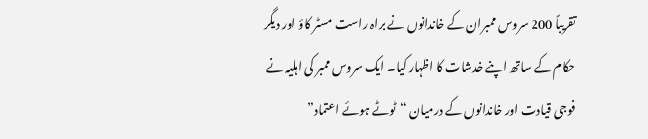تقریباً 200 سروس ممبران کے خاندانوں نے براہ راست مسٹر کاؤ اور دیگر حکام کے ساتھ اپنے خدشات کا اظہار کیا۔ ایک سروس ممبر کی اہلیہ نے فوجی قیادت اور خاندانوں کے درمیان “ٹوٹے ہوئے اعتماد”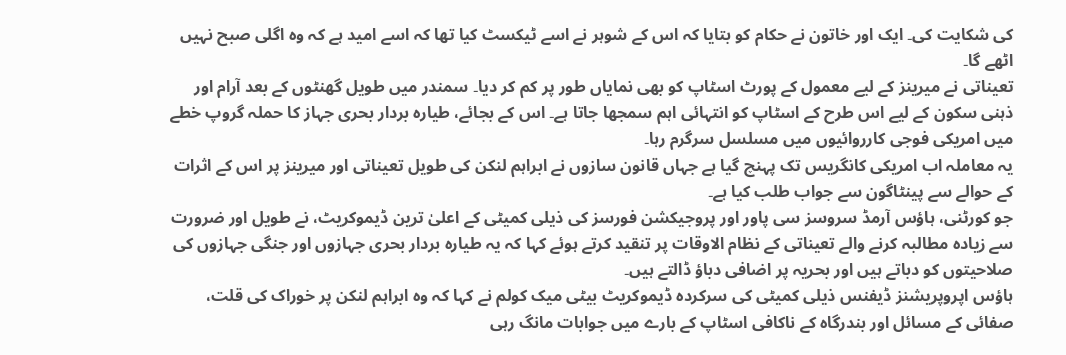کی شکایت کی۔ ایک اور خاتون نے حکام کو بتایا کہ اس کے شوہر نے اسے ٹیکسٹ کیا تھا کہ اسے امید ہے کہ وہ اگلی صبح نہیں اٹھے گا۔
تعیناتی نے میرینز کے لیے معمول کے پورٹ اسٹاپ کو بھی نمایاں طور پر کم کر دیا۔ سمندر میں طویل گھنٹوں کے بعد آرام اور ذہنی سکون کے لیے اس طرح کے اسٹاپ کو انتہائی اہم سمجھا جاتا ہے۔ اس کے بجائے، طیارہ بردار بحری جہاز کا حملہ گروپ خطے میں امریکی فوجی کارروائیوں میں مسلسل سرگرم رہا۔
یہ معاملہ اب امریکی کانگریس تک پہنچ گیا ہے جہاں قانون سازوں نے ابراہم لنکن کی طویل تعیناتی اور میرینز پر اس کے اثرات کے حوالے سے پینٹاگون سے جواب طلب کیا ہے۔
جو کورٹنی، ہاؤس آرمڈ سروسز سی پاور اور پروجیکشن فورسز کی ذیلی کمیٹی کے اعلیٰ ترین ڈیموکریٹ، نے طویل اور ضرورت سے زیادہ مطالبہ کرنے والے تعیناتی کے نظام الاوقات پر تنقید کرتے ہوئے کہا کہ یہ طیارہ بردار بحری جہازوں اور جنگی جہازوں کی صلاحیتوں کو دباتے ہیں اور بحریہ پر اضافی دباؤ ڈالتے ہیں۔
ہاؤس اپروپریشنز ڈیفنس ذیلی کمیٹی کی سرکردہ ڈیموکریٹ بیٹی میک کولم نے کہا کہ وہ ابراہم لنکن پر خوراک کی قلت، صفائی کے مسائل اور بندرگاہ کے ناکافی اسٹاپ کے بارے میں جوابات مانگ رہی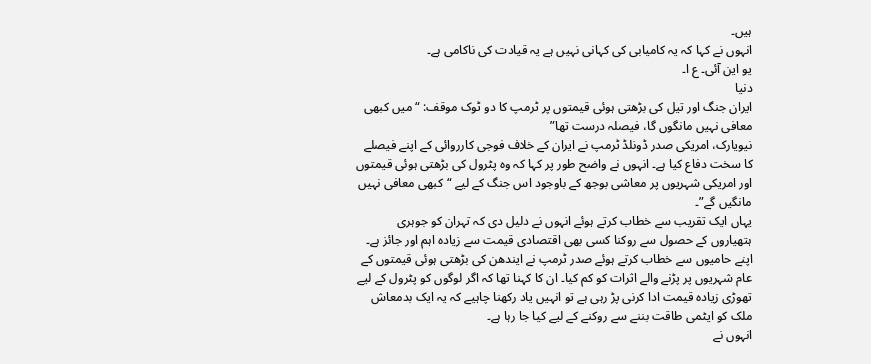ہیں۔
انہوں نے کہا کہ یہ کامیابی کی کہانی نہیں ہے یہ قیادت کی ناکامی ہے۔
یو این آئی۔ ع ا۔
دنیا
ایران جنگ اور تیل کی بڑھتی ہوئی قیمتوں پر ٹرمپ کا دو ٹوک موقف: “میں کبھی معافی نہیں مانگوں گا، فیصلہ درست تھا”
نیویارک، امریکی صدر ڈونلڈ ٹرمپ نے ایران کے خلاف فوجی کارروائی کے اپنے فیصلے کا سخت دفاع کیا ہے۔ انہوں نے واضح طور پر کہا کہ وہ پٹرول کی بڑھتی ہوئی قیمتوں اور امریکی شہریوں پر معاشی بوجھ کے باوجود اس جنگ کے لیے “کبھی معافی نہیں مانگیں گے”۔
یہاں ایک تقریب سے خطاب کرتے ہوئے انہوں نے دلیل دی کہ تہران کو جوہری ہتھیاروں کے حصول سے روکنا کسی بھی اقتصادی قیمت سے زیادہ اہم اور جائز ہے۔
اپنے حامیوں سے خطاب کرتے ہوئے صدر ٹرمپ نے ایندھن کی بڑھتی ہوئی قیمتوں کے عام شہریوں پر پڑنے والے اثرات کو کم کیا۔ ان کا کہنا تھا کہ اگر لوگوں کو پٹرول کے لیے تھوڑی زیادہ قیمت ادا کرنی پڑ رہی ہے تو انہیں یاد رکھنا چاہیے کہ یہ ایک بدمعاش ملک کو ایٹمی طاقت بننے سے روکنے کے لیے کیا جا رہا ہے۔
انہوں نے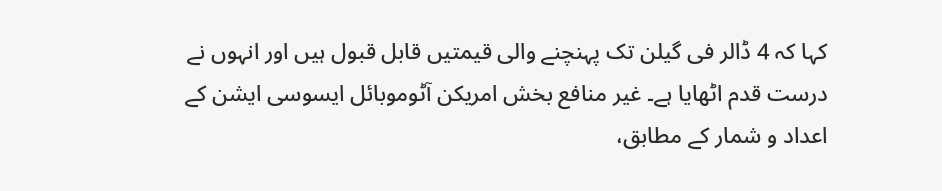کہا کہ 4 ڈالر فی گیلن تک پہنچنے والی قیمتیں قابل قبول ہیں اور انہوں نے درست قدم اٹھایا ہے۔ غیر منافع بخش امریکن آٹوموبائل ایسوسی ایشن کے اعداد و شمار کے مطابق،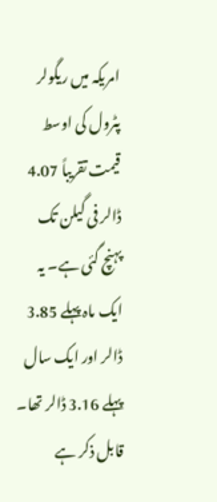امریکہ میں ریگولر پٹرول کی اوسط قیمت تقریباً 4.07 ڈالر فی گیلن تک پہنچ گئی ہے۔ یہ ایک ماہ پہلے 3.85 ڈالر اور ایک سال پہلے 3.16 ڈالر تھا۔
قابل ذکر ہے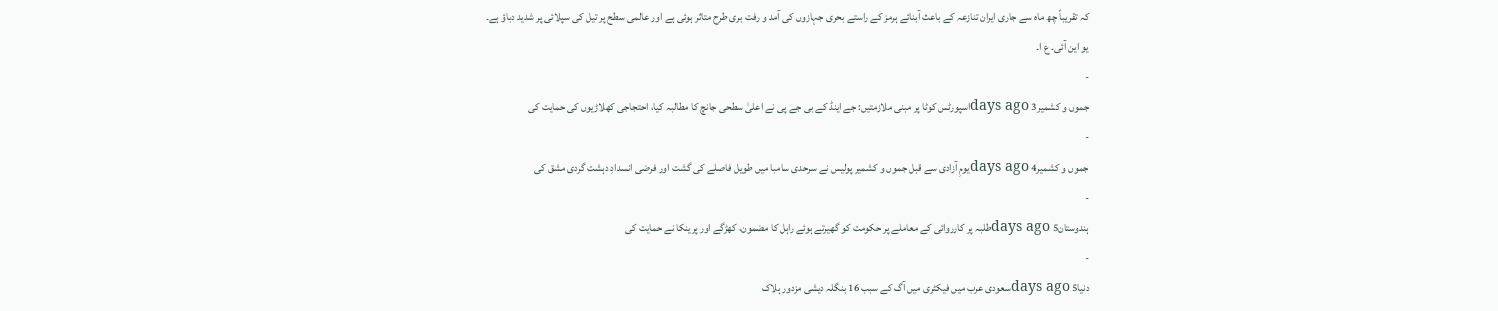کہ تقریباً چھ ماہ سے جاری ایران تنازعہ کے باعث آبنائے ہرمز کے راستے بحری جہازوں کی آمد و رفت بری طرح متاثر ہوئی ہے اور عالمی سطح پر تیل کی سپلائی پر شدید دباؤ ہے۔
یو این آئی۔ ع ا۔
-
جموں و کشمیر3 days agoاسپورٹس کوٹا پر مبنی ملازمتیں: جے اینڈ کے بی جے پی نے اعلیٰ سطحی جانچ کا مطالبہ کیا، احتجاجی کھلاڑیوں کی حمایت کی
-
جموں و کشمیر4 days agoیومِ آزادی سے قبل جموں و کشمیر پولیس نے سرحدی سامبا میں طویل فاصلے کی گشت اور فرضی انسدادِ دہشت گردی مشق کی
-
ہندوستان5 days agoطلبہ پر کارروائی کے معاملے پر حکومت کو گھیرتے ہوئے راہل کا مضمون، کھڑگے اور پرینکا نے حمایت کی
-
دنیا5 days agoسعودی عرب میں فیکٹری میں آگ کے سبب 16 بنگلہ دیشی مزدور ہلاک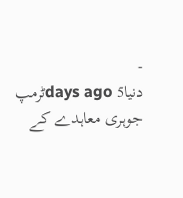-
دنیا5 days agoٹرمپ جوہری معاہدے کے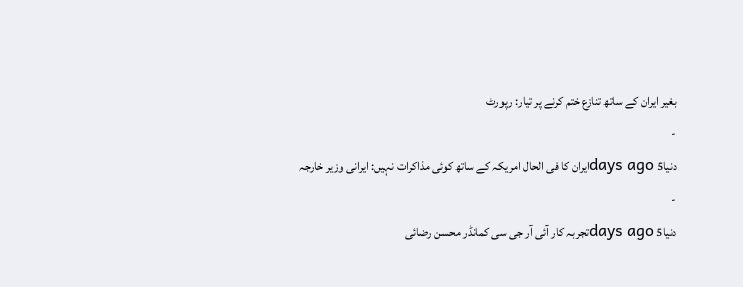بغیر ایران کے ساتھ تنازع ختم کرنے پر تیار: رپورٹ
-
دنیا5 days agoایران کا فی الحال امریکہ کے ساتھ کوئی مذاکرات نہیں: ایرانی وزیر خارجہ
-
دنیا5 days agoتجربہ کار آئی آر جی سی کمانڈر محسن رضائی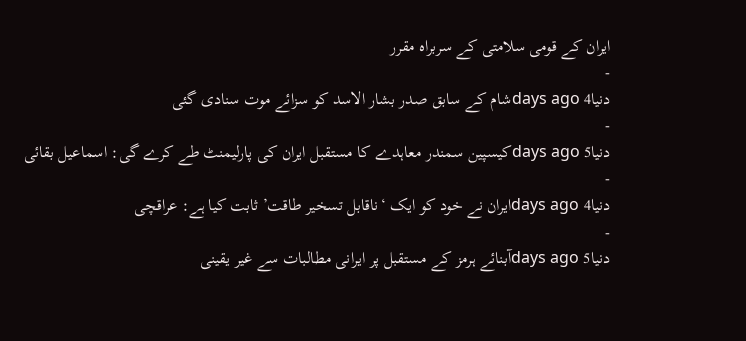ایران کے قومی سلامتی کے سربراہ مقرر
-
دنیا4 days agoشام کے سابق صدر بشار الاسد کو سزائے موت سنادی گئی
-
دنیا5 days agoکیسپین سمندر معاہدے کا مستقبل ایران کی پارلیمنٹ طے کرے گی: اسماعیل بقائی
-
دنیا4 days agoایران نے خود کو ایک ‘ناقابل تسخیر طاقت’ ثابت کیا ہے: عراقچی
-
دنیا5 days agoآبنائے ہرمز کے مستقبل پر ایرانی مطالبات سے غیر یقینی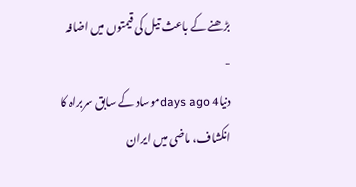بڑھنے کے باعث تیل کی قیمتوں میں اضافہ
-
دنیا4 days agoموساد کے سابق سربراہ کا انکشاف، ماضی میں ایران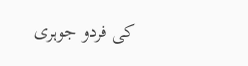کی فردو جوہری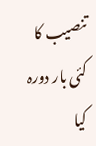تنصیب کا کئی بار دورہ کیا